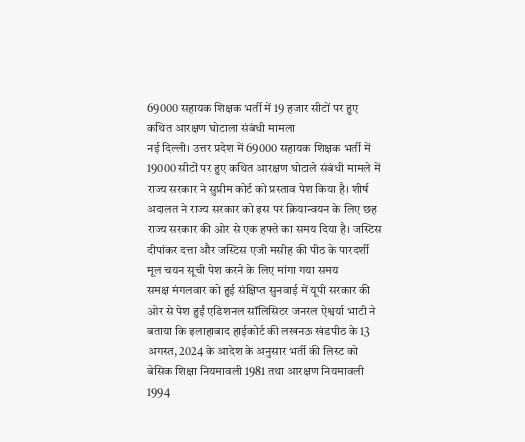69000 सहायक शिक्षक भर्ती में 19 हजार सीटों पर हुए कथित आरक्षण घोटाला संबंधी मामला
नई दिल्ली। उत्तर प्रदेश में 69000 सहायक शिक्षक भर्ती में 19000 सीटों पर हुए कथित आरक्षण घोटाले संबंधी मामले में राज्य सरकार ने सुप्रीम कोर्ट को प्रस्ताव पेश किया है। शीर्ष अदालत ने राज्य सरकार को इस पर क्रियान्वयन के लिए छह राज्य सरकार की ओर से एक हफ्ते का समय दिया है। जस्टिस दीपांकर दत्ता और जस्टिस एजी मसीह की पीठ के पारदर्शी मूल चयन सूची पेश करने के लिए मांगा गया समय
समक्ष मंगलवार को हुई संक्षिप्त सुनवाई में यूपी सरकार की ओर से पेश हुईं एडिशनल सॉलिसिटर जनरल ऐश्वर्या भाटी ने बताया कि इलाहाबाद हाईकोर्ट की लखनऊ खंडपीठ के 13 अगस्त, 2024 के आदेश के अनुसार भर्ती की लिस्ट को बेसिक शिक्षा नियमावली 1981 तथा आरक्षण नियमावली 1994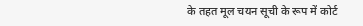के तहत मूल चयन सूची के रूप में कोर्ट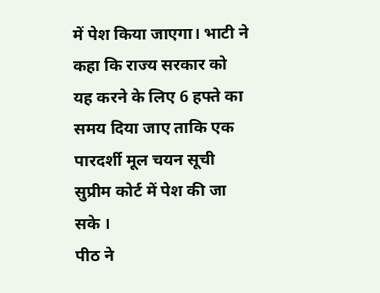में पेश किया जाएगा। भाटी ने कहा कि राज्य सरकार को यह करने के लिए 6 हफ्ते का समय दिया जाए ताकि एक पारदर्शी मूल चयन सूची सुप्रीम कोर्ट में पेश की जा सके ।
पीठ ने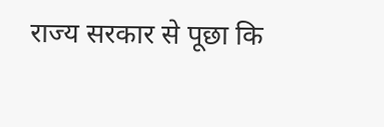राज्य सरकार से पूछा कि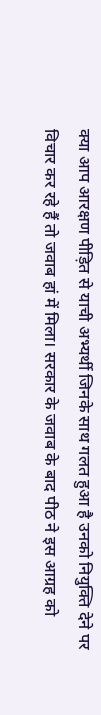क्या आप आरक्षण पीड़ित से याची अभ्यर्थी जिनके साथ गलत हुआ है उनको नियुक्ति देने पर विचार कर रहे हैं तो जवाब हां में मिला। सरकार के जवाब के बाद पीठ ने इस आग्रह को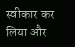स्वीकार कर लिया और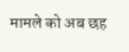मामले को अब छह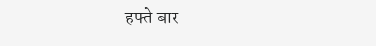हफ्ते बार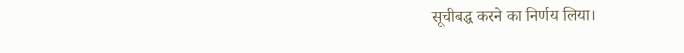सूचीबद्ध करने का निर्णय लिया।